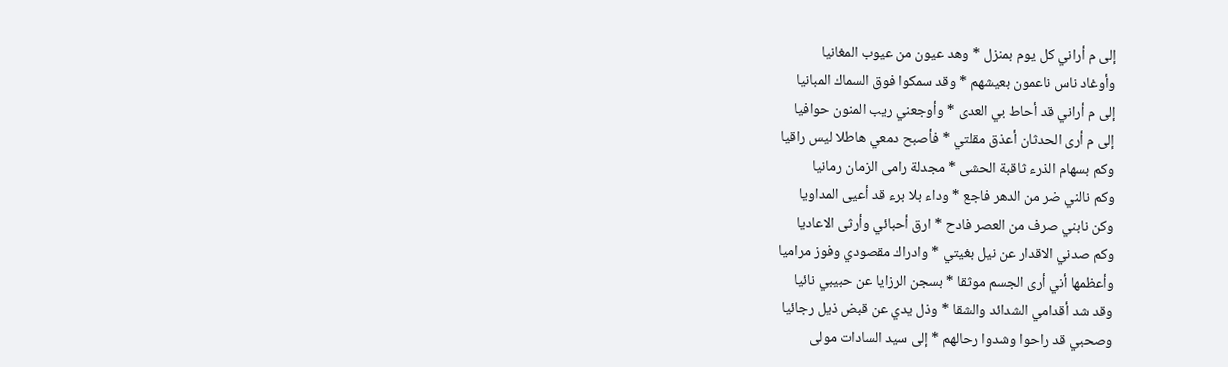إلى م أراني كل يوم بمنزل * وهد عيون من عيوب المغانيا
وأوغاد ناس ناعمون بعيشهم * وقد سمكوا فوق السماك المبانيا
إلى م أراني قد أحاط بي العدى * وأوجعني ريب المنون حوافيا
إلى م أرى الحدثان أعذق مقلتي * فأصبح دمعي هاطلا ليس راقيا
وكم بسهام الذرء ثاقبة الحشى * مجدلة رامى الزمان رمانيا
وكم نالني ضر من الدهر فاجع * وداء بلا برء قد أعيى المداويا
وكن نابني صرف من العصر فادح * ارق أحبائي وأرثى الاعاديا
وكم صدني الاقدار عن نيل بغيتي * وادراك مقصودي وفوز مراميا
وأعظمها أني أرى الجسم موثقا * بسجن الرزايا عن حبيبي نائيا
وقد شد أقدامي الشدائد والشقا * وذل يدي عن قبض ذيل رجائيا
وصحبي قد راحوا وشدوا رحالهم * إلى سيد السادات مولى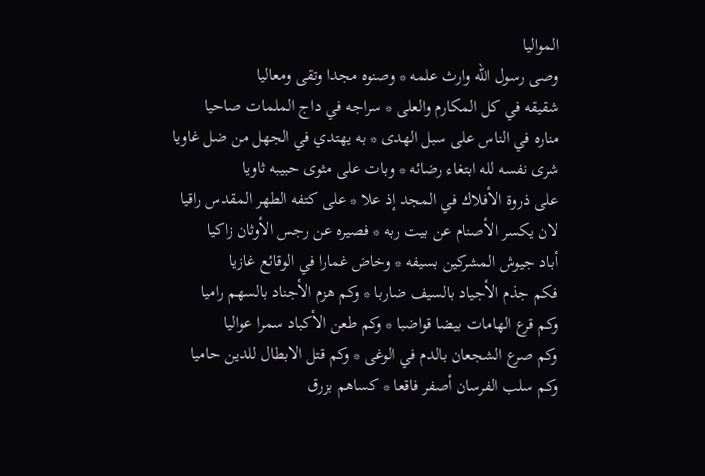المواليا
وصى رسول الله وارث علمه * وصنوه مجدا وتقى ومعاليا
شقيقه في كل المكارم والعلى * سراجه في داج الملمات صاحيا
مناره في الناس على سبل الهدى * به يهتدي في الجهل من ضل غاويا
شرى نفسه لله ابتغاء رضائه * وبات على مثوى حبيبه ثاويا
على ذروة الأفلاك في المجد إذ علا * على كتفه الطهر المقدس راقيا
لان يكسر الأصنام عن بيت ربه * فصيره عن رجس الأوثان زاكيا
أباد جيوش المشركين بسيفه * وخاض غمارا في الوقائع غازيا
فكم جذم الأجياد بالسيف ضاربا * وكم هزم الأجناد بالسهم راميا
وكم قرع الهامات بيضا قواضبا * وكم طعن الأكباد سمرا عواليا
وكم صرع الشجعان بالدم في الوغى * وكم قتل الابطال للدين حاميا
وكم سلب الفرسان أصفر فاقعا * كساهم بزرق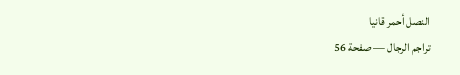النصل أحمر قانيا
تراجم الرجال — صفحة 56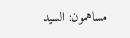مساهمون: السيد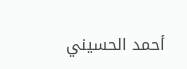أحمد الحسيني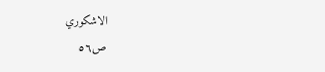الاشكوري
ص٥٦